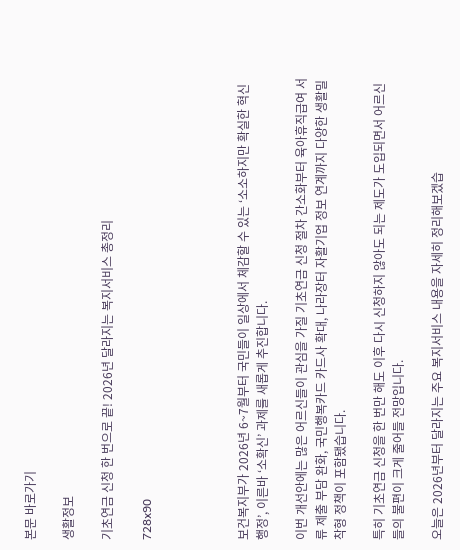본문 바로가기

생활정보

기초연금 신청 한 번으로 끝! 2026년 달라지는 복지서비스 총정리

728x90




보건복지부가 2026년 6~7월부터 국민들이 일상에서 체감할 수 있는 ‘소소하지만 확실한 혁신행정’, 이른바 ‘소확신’ 과제를 새롭게 추진합니다.

이번 개선안에는 많은 어르신들이 관심을 가질 기초연금 신청 절차 간소화부터 육아휴직급여 서류 제출 부담 완화, 국민행복카드 카드사 확대, 나라장터 자활기업 정보 연계까지 다양한 생활밀착형 정책이 포함됐습니다.

특히 기초연금 신청을 한 번만 해도 이후 다시 신청하지 않아도 되는 제도가 도입되면서 어르신들의 불편이 크게 줄어들 전망입니다.

오늘은 2026년부터 달라지는 주요 복지서비스 내용을 자세히 정리해보겠습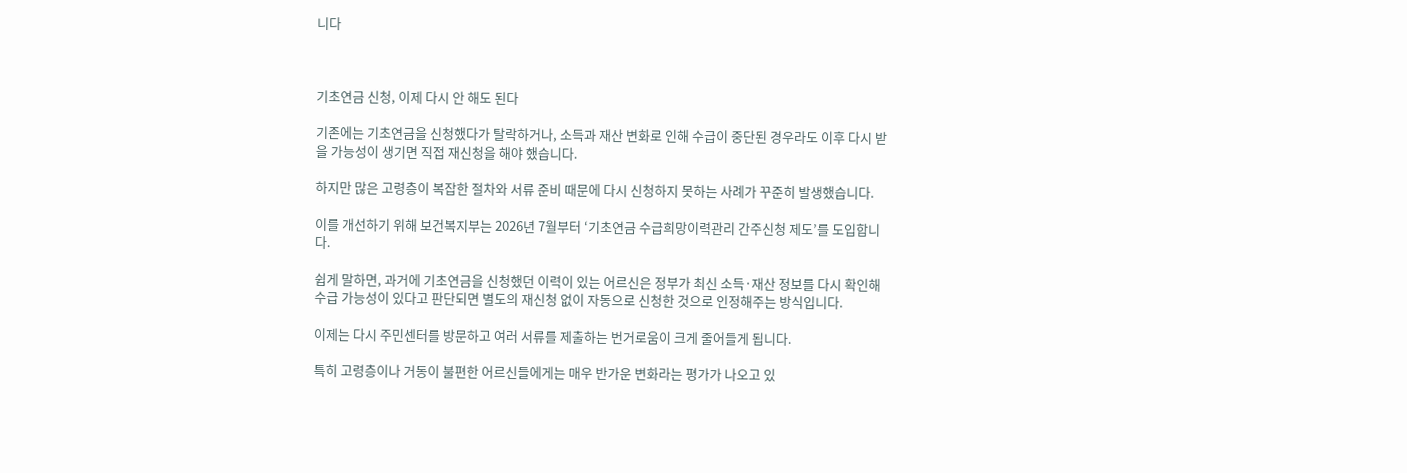니다



기초연금 신청, 이제 다시 안 해도 된다

기존에는 기초연금을 신청했다가 탈락하거나, 소득과 재산 변화로 인해 수급이 중단된 경우라도 이후 다시 받을 가능성이 생기면 직접 재신청을 해야 했습니다.

하지만 많은 고령층이 복잡한 절차와 서류 준비 때문에 다시 신청하지 못하는 사례가 꾸준히 발생했습니다.

이를 개선하기 위해 보건복지부는 2026년 7월부터 ‘기초연금 수급희망이력관리 간주신청 제도’를 도입합니다.

쉽게 말하면, 과거에 기초연금을 신청했던 이력이 있는 어르신은 정부가 최신 소득·재산 정보를 다시 확인해 수급 가능성이 있다고 판단되면 별도의 재신청 없이 자동으로 신청한 것으로 인정해주는 방식입니다.

이제는 다시 주민센터를 방문하고 여러 서류를 제출하는 번거로움이 크게 줄어들게 됩니다.

특히 고령층이나 거동이 불편한 어르신들에게는 매우 반가운 변화라는 평가가 나오고 있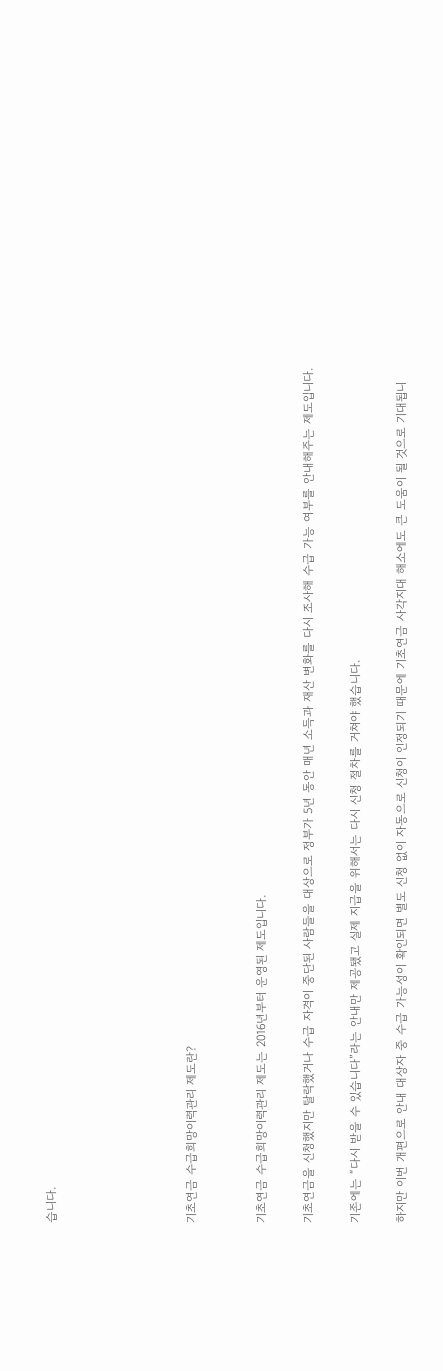습니다.





기초연금 수급희망이력관리 제도란?


기초연금 수급희망이력관리 제도는 2016년부터 운영된 제도입니다.

기초연금을 신청했지만 탈락했거나 수급 자격이 중단된 사람들을 대상으로 정부가 5년 동안 매년 소득과 재산 변화를 다시 조사해 수급 가능 여부를 안내해주는 제도입니다.

기존에는 “다시 받을 수 있습니다”라는 안내만 제공됐고 실제 지급을 위해서는 다시 신청 절차를 거쳐야 했습니다.

하지만 이번 개편으로 안내 대상자 중 수급 가능성이 확인되면 별도 신청 없이 자동으로 신청이 인정되기 때문에 기초연금 사각지대 해소에도 큰 도움이 될 것으로 기대됩니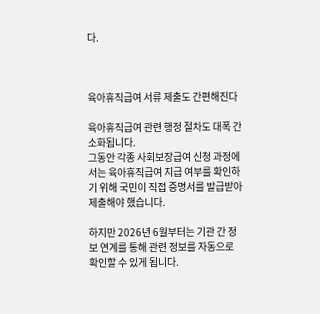다.



육아휴직급여 서류 제출도 간편해진다

육아휴직급여 관련 행정 절차도 대폭 간소화됩니다.
그동안 각종 사회보장급여 신청 과정에서는 육아휴직급여 지급 여부를 확인하기 위해 국민이 직접 증명서를 발급받아 제출해야 했습니다.

하지만 2026년 6월부터는 기관 간 정보 연계를 통해 관련 정보를 자동으로 확인할 수 있게 됩니다.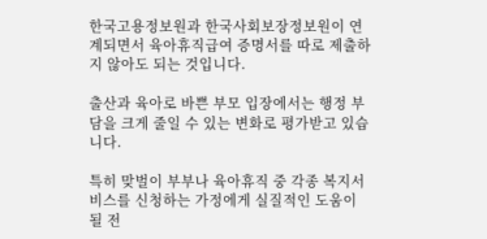한국고용정보원과 한국사회보장정보원이 연계되면서 육아휴직급여 증명서를 따로 제출하지 않아도 되는 것입니다.

출산과 육아로 바쁜 부모 입장에서는 행정 부담을 크게 줄일 수 있는 변화로 평가받고 있습니다.

특히 맞벌이 부부나 육아휴직 중 각종 복지서비스를 신청하는 가정에게 실질적인 도움이 될 전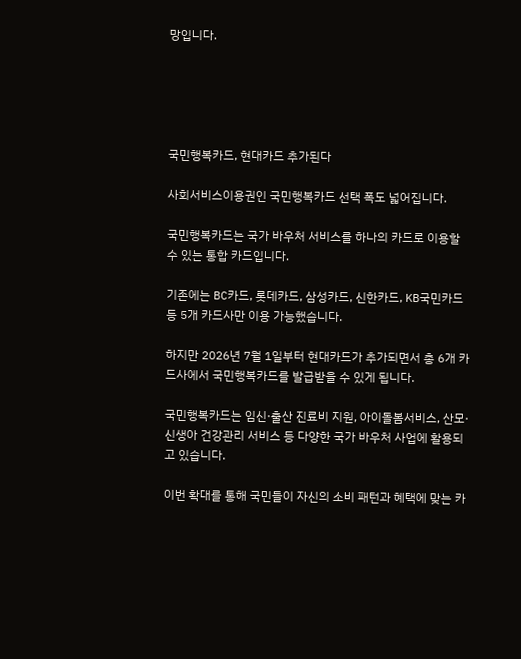망입니다.





국민행복카드, 현대카드 추가된다

사회서비스이용권인 국민행복카드 선택 폭도 넓어집니다.

국민행복카드는 국가 바우처 서비스를 하나의 카드로 이용할 수 있는 통합 카드입니다.

기존에는 BC카드, 롯데카드, 삼성카드, 신한카드, KB국민카드 등 5개 카드사만 이용 가능했습니다.

하지만 2026년 7월 1일부터 현대카드가 추가되면서 총 6개 카드사에서 국민행복카드를 발급받을 수 있게 됩니다.

국민행복카드는 임신·출산 진료비 지원, 아이돌봄서비스, 산모·신생아 건강관리 서비스 등 다양한 국가 바우처 사업에 활용되고 있습니다.

이번 확대를 통해 국민들이 자신의 소비 패턴과 혜택에 맞는 카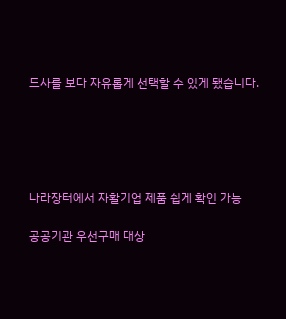드사를 보다 자유롭게 선택할 수 있게 됐습니다.





나라장터에서 자활기업 제품 쉽게 확인 가능

공공기관 우선구매 대상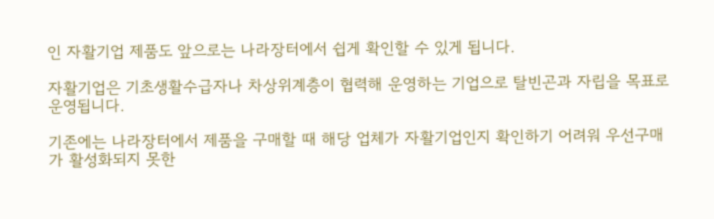인 자활기업 제품도 앞으로는 나라장터에서 쉽게 확인할 수 있게 됩니다.

자활기업은 기초생활수급자나 차상위계층이 협력해 운영하는 기업으로 탈빈곤과 자립을 목표로 운영됩니다.

기존에는 나라장터에서 제품을 구매할 때 해당 업체가 자활기업인지 확인하기 어려워 우선구매가 활성화되지 못한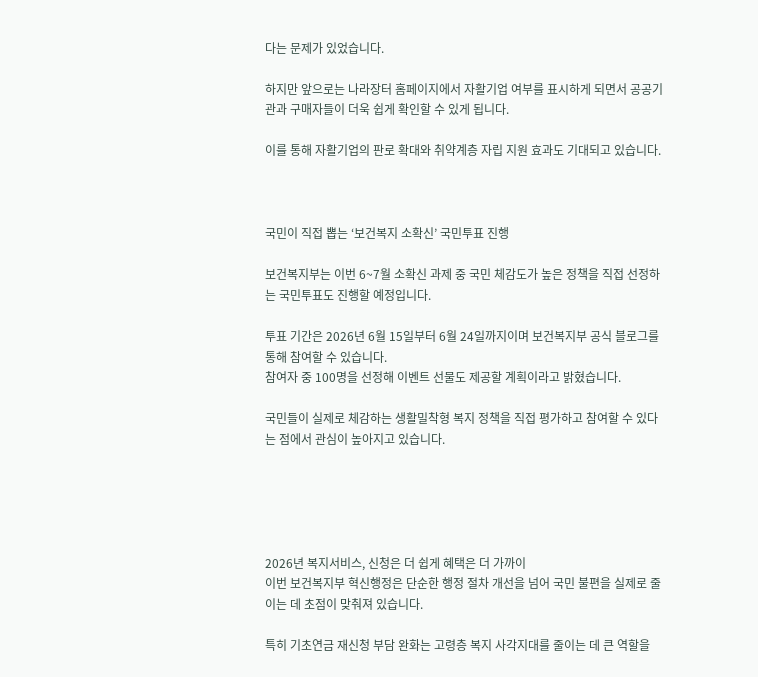다는 문제가 있었습니다.

하지만 앞으로는 나라장터 홈페이지에서 자활기업 여부를 표시하게 되면서 공공기관과 구매자들이 더욱 쉽게 확인할 수 있게 됩니다.

이를 통해 자활기업의 판로 확대와 취약계층 자립 지원 효과도 기대되고 있습니다.



국민이 직접 뽑는 ‘보건복지 소확신’ 국민투표 진행

보건복지부는 이번 6~7월 소확신 과제 중 국민 체감도가 높은 정책을 직접 선정하는 국민투표도 진행할 예정입니다.

투표 기간은 2026년 6월 15일부터 6월 24일까지이며 보건복지부 공식 블로그를 통해 참여할 수 있습니다.
참여자 중 100명을 선정해 이벤트 선물도 제공할 계획이라고 밝혔습니다.

국민들이 실제로 체감하는 생활밀착형 복지 정책을 직접 평가하고 참여할 수 있다는 점에서 관심이 높아지고 있습니다.





2026년 복지서비스, 신청은 더 쉽게 혜택은 더 가까이
이번 보건복지부 혁신행정은 단순한 행정 절차 개선을 넘어 국민 불편을 실제로 줄이는 데 초점이 맞춰져 있습니다.

특히 기초연금 재신청 부담 완화는 고령층 복지 사각지대를 줄이는 데 큰 역할을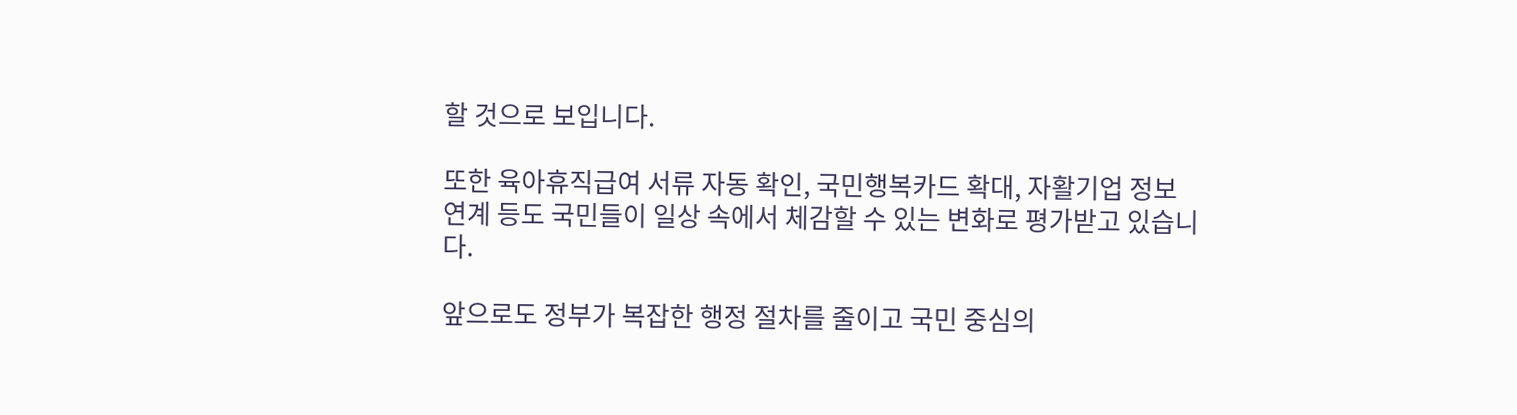할 것으로 보입니다.

또한 육아휴직급여 서류 자동 확인, 국민행복카드 확대, 자활기업 정보 연계 등도 국민들이 일상 속에서 체감할 수 있는 변화로 평가받고 있습니다.

앞으로도 정부가 복잡한 행정 절차를 줄이고 국민 중심의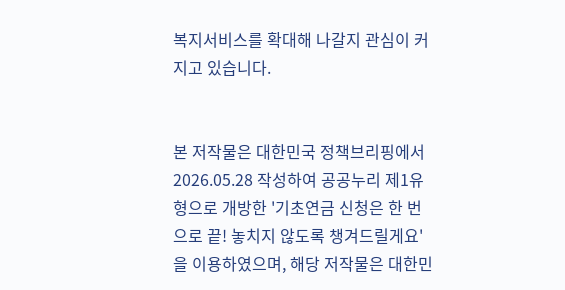복지서비스를 확대해 나갈지 관심이 커지고 있습니다.


본 저작물은 대한민국 정책브리핑에서 2026.05.28 작성하여 공공누리 제1유형으로 개방한 '기초연금 신청은 한 번으로 끝! 놓치지 않도록 챙겨드릴게요'을 이용하였으며, 해당 저작물은 대한민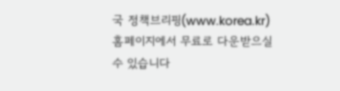국 정책브리핑(www.korea.kr)홈페이지에서 무료로 다운받으실 수 있습니다